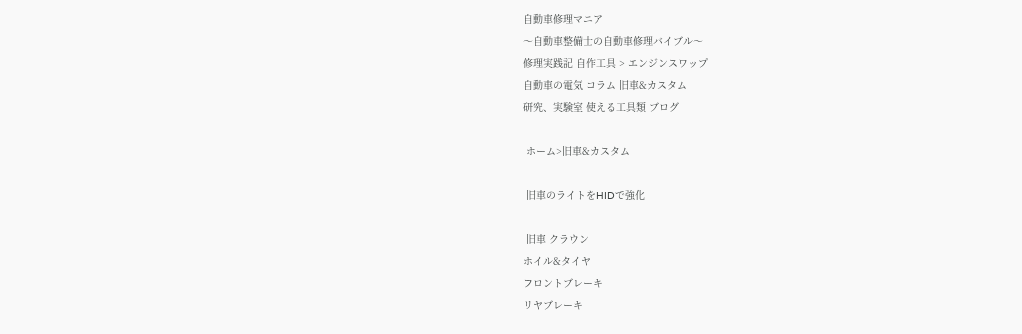自動車修理マニア
〜自動車整備士の自動車修理バイブル〜
修理実践記 自作工具 > エンジンスワップ
自動車の電気 コラム 旧車&カスタム
研究、実験室 使える工具類 ブログ

 ホーム>旧車&カスタム

 旧車のライトをHIDで強化

 旧車 クラウン
ホイル&タイヤ
フロントブレーキ
リヤブレーキ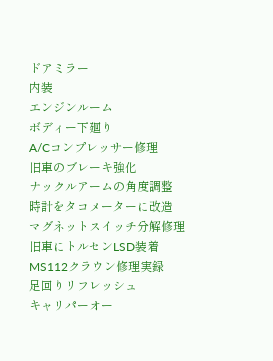ドアミラー
内装
エンジンルーム
ボディー下廻り
A/Cコンプレッサー修理
旧車のブレーキ強化
ナックルアームの角度調整
時計をタコメーターに改造
マグネットスイッチ分解修理
旧車にトルセンLSD装着
MS112クラウン修理実録
足回りリフレッシュ
キャリパーオー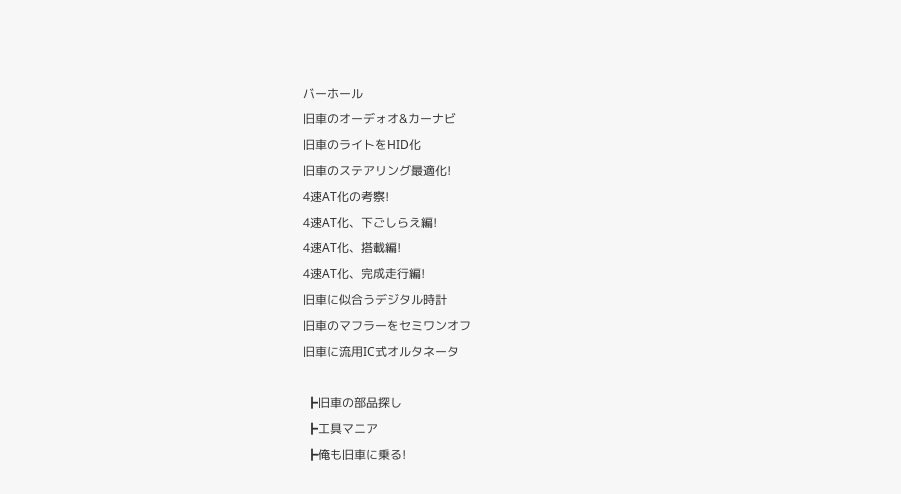バーホール
旧車のオーデォオ&カーナビ
旧車のライトをHID化
旧車のステアリング最適化!
4速AT化の考察!
4速AT化、下ごしらえ編!
4速AT化、搭載編!
4速AT化、完成走行編!
旧車に似合うデジタル時計
旧車のマフラーをセミワンオフ
旧車に流用IC式オルタネータ

 ┣旧車の部品探し
 ┣工具マニア
 ┣俺も旧車に乗る!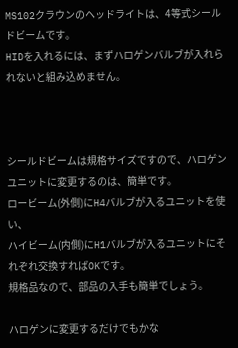MS102クラウンのヘッドライトは、4等式シールドビームです。
HIDを入れるには、まずハロゲンバルブが入れられないと組み込めません。



シールドビームは規格サイズですので、ハロゲンユニットに変更するのは、簡単です。
ロービーム(外側)にH4バルブが入るユニットを使い、
ハイビーム(内側)にH1バルブが入るユニットにそれぞれ交換すればOKです。
規格品なので、部品の入手も簡単でしょう。

ハロゲンに変更するだけでもかな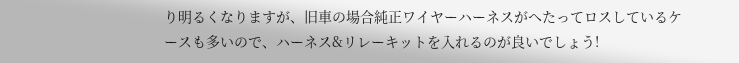り明るくなりますが、旧車の場合純正ワイヤーハーネスがへたってロスしているケースも多いので、ハーネス&リレーキットを入れるのが良いでしょう!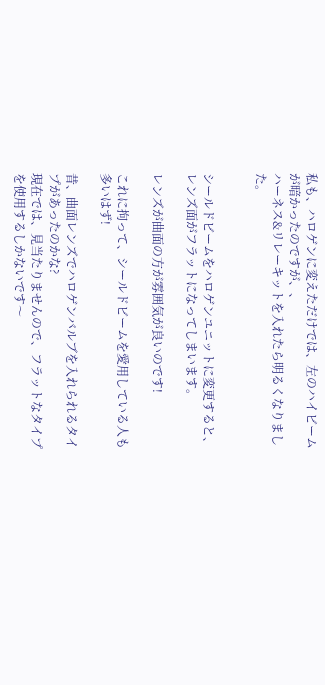私も、ハロゲンに変えただけでは、左のハイビームが暗かったのですが、、
ハーネス&リレーキットを入れたら明るくなりました。


シールドビームをハロゲンユニットに変更すると、レンズ面がフラットになってしまいます。

レンズが曲面の方が雰囲気が良いのです!

これに拘って、シールドビームを愛用している人も多いはず!

昔、曲面レンズでハロゲンバルブを入れられるタイプがあったのかな?
現在では、見当たりませんので、フラットなタイプを使用するしかないです〜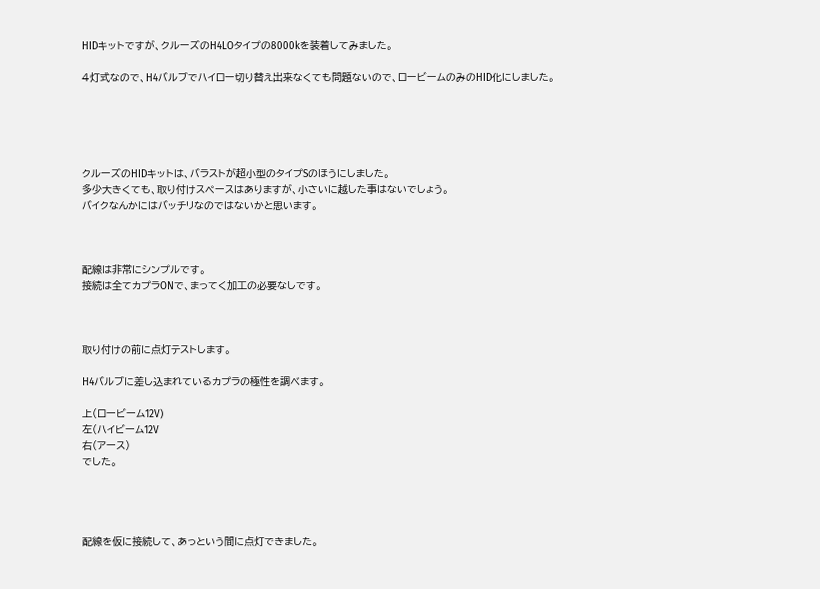HIDキットですが、クルーズのH4LOタイプの8000kを装着してみました。

4灯式なので、H4バルブでハイロー切り替え出来なくても問題ないので、ロービームのみのHID化にしました。





クルーズのHIDキットは、バラストが超小型のタイプSのほうにしました。
多少大きくても、取り付けスペースはありますが、小さいに越した事はないでしょう。
バイクなんかにはバッチリなのではないかと思います。



配線は非常にシンプルです。
接続は全てカプラONで、まってく加工の必要なしです。



取り付けの前に点灯テストします。

H4バルブに差し込まれているカプラの極性を調べます。

上(ロービーム12V)
左(ハイビーム12V
右(アース)
でした。




配線を仮に接続して、あっという間に点灯できました。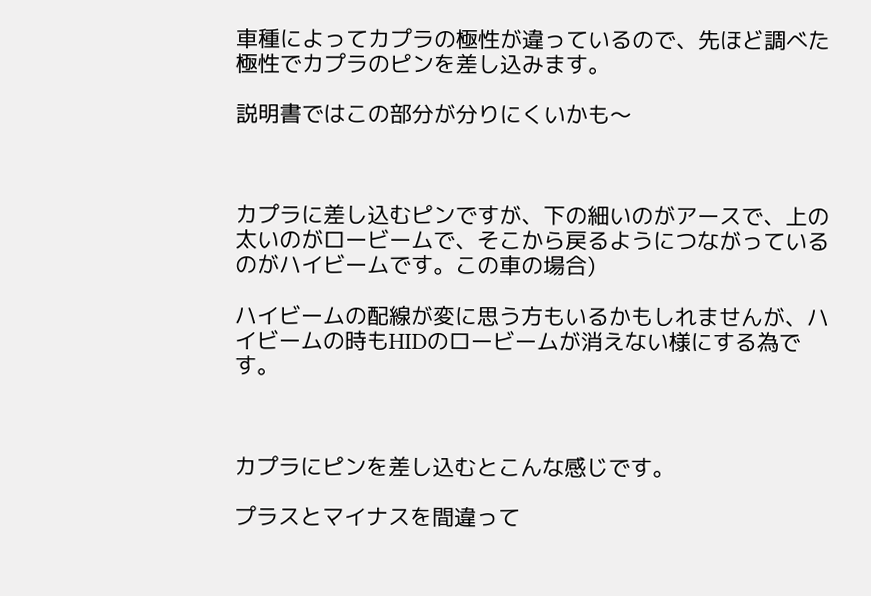車種によってカプラの極性が違っているので、先ほど調べた極性でカプラのピンを差し込みます。

説明書ではこの部分が分りにくいかも〜



カプラに差し込むピンですが、下の細いのがアースで、上の太いのがロービームで、そこから戻るようにつながっているのがハイビームです。この車の場合)

ハイビームの配線が変に思う方もいるかもしれませんが、ハイビームの時もHIDのロービームが消えない様にする為です。



カプラにピンを差し込むとこんな感じです。

プラスとマイナスを間違って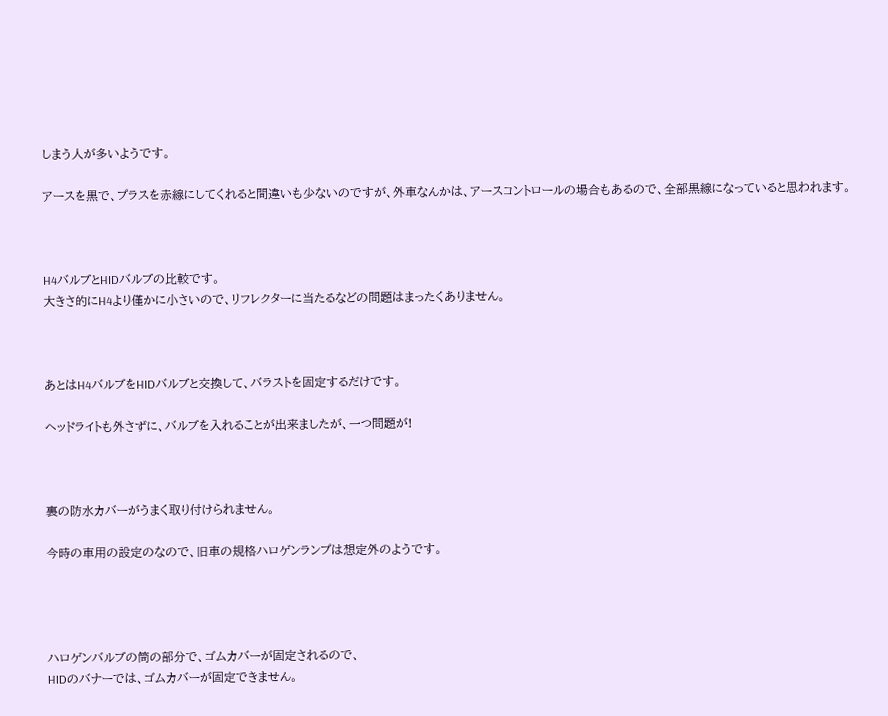しまう人が多いようです。

アースを黒で、プラスを赤線にしてくれると間違いも少ないのですが、外車なんかは、アースコントロールの場合もあるので、全部黒線になっていると思われます。



H4バルブとHIDバルブの比較です。
大きさ的にH4より僅かに小さいので、リフレクターに当たるなどの問題はまったくありません。



あとはH4バルブをHIDバルブと交換して、バラストを固定するだけです。

ヘッドライトも外さずに、バルブを入れることが出来ましたが、一つ問題が!



裏の防水カバーがうまく取り付けられません。

今時の車用の設定のなので、旧車の規格ハロゲンランプは想定外のようです。




ハロゲンバルブの筒の部分で、ゴムカバーが固定されるので、
HIDのバナーでは、ゴムカバーが固定できません。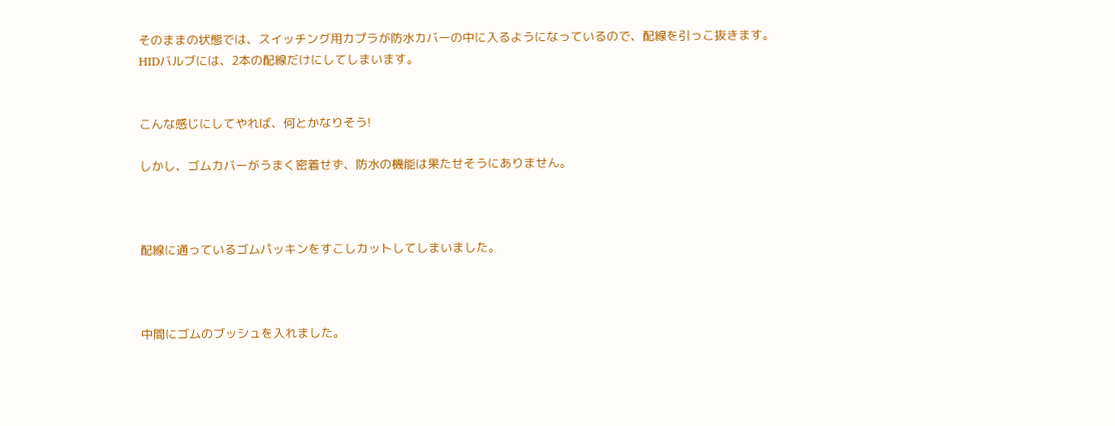そのままの状態では、スイッチング用カプラが防水カバーの中に入るようになっているので、配線を引っこ抜きます。
HIDバルブには、2本の配線だけにしてしまいます。


こんな感じにしてやれば、何とかなりそう!

しかし、ゴムカバーがうまく密着せず、防水の機能は果たせそうにありません。



配線に通っているゴムパッキンをすこしカットしてしまいました。



中間にゴムのブッシュを入れました。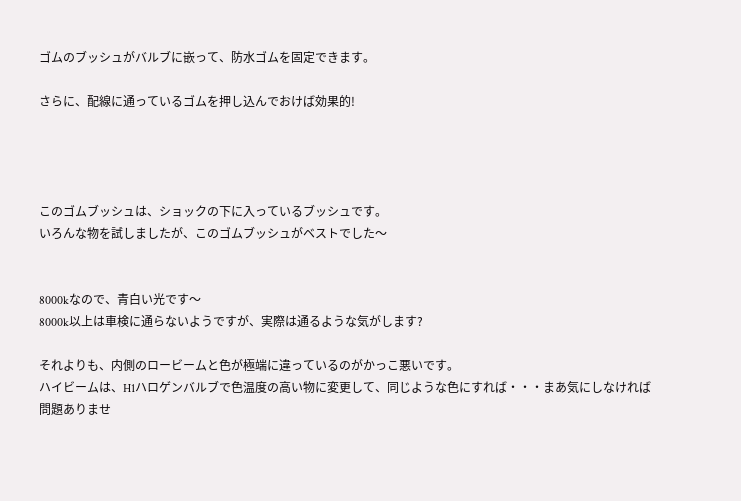ゴムのブッシュがバルブに嵌って、防水ゴムを固定できます。

さらに、配線に通っているゴムを押し込んでおけば効果的!




このゴムブッシュは、ショックの下に入っているブッシュです。
いろんな物を試しましたが、このゴムブッシュがベストでした〜


8000kなので、青白い光です〜
8000k以上は車検に通らないようですが、実際は通るような気がします?

それよりも、内側のロービームと色が極端に違っているのがかっこ悪いです。
ハイビームは、H1ハロゲンバルブで色温度の高い物に変更して、同じような色にすれば・・・まあ気にしなければ問題ありませ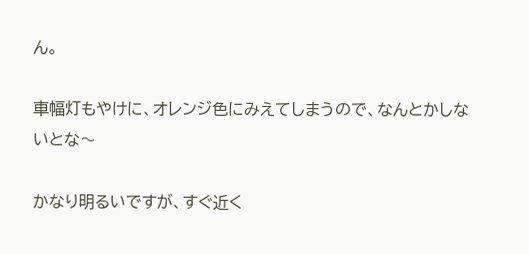ん。

車幅灯もやけに、オレンジ色にみえてしまうので、なんとかしないとな〜

かなり明るいですが、すぐ近く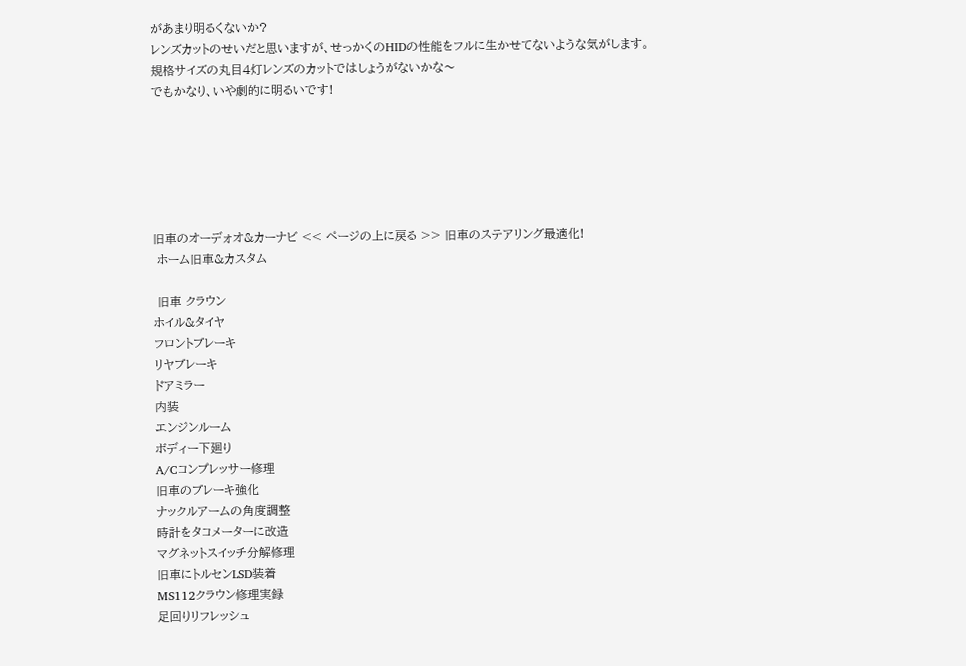があまり明るくないか?
レンズカットのせいだと思いますが、せっかくのHIDの性能をフルに生かせてないような気がします。
規格サイズの丸目4灯レンズのカットではしょうがないかな〜
でもかなり、いや劇的に明るいです!






旧車のオーデォオ&カーナビ << ページの上に戻る >> 旧車のステアリング最適化!
 ホーム旧車&カスタム

 旧車 クラウン
ホイル&タイヤ
フロントブレーキ
リヤブレーキ
ドアミラー
内装
エンジンルーム
ボディー下廻り
A/Cコンプレッサー修理
旧車のブレーキ強化
ナックルアームの角度調整
時計をタコメーターに改造
マグネットスイッチ分解修理
旧車にトルセンLSD装着
MS112クラウン修理実録
足回りリフレッシュ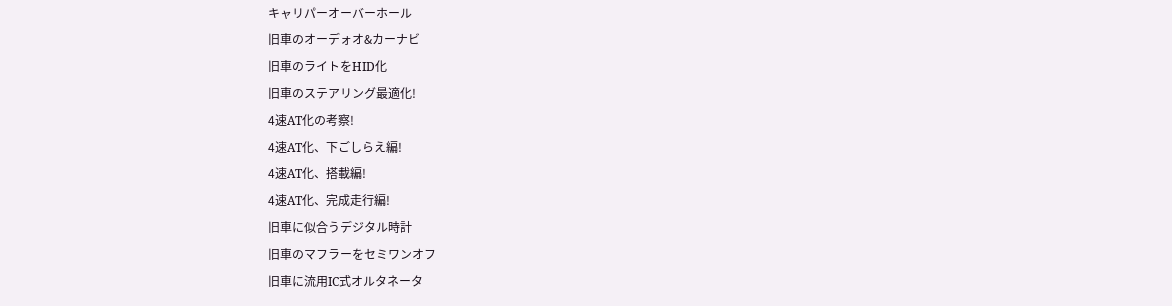キャリパーオーバーホール
旧車のオーデォオ&カーナビ
旧車のライトをHID化
旧車のステアリング最適化!
4速AT化の考察!
4速AT化、下ごしらえ編!
4速AT化、搭載編!
4速AT化、完成走行編!
旧車に似合うデジタル時計
旧車のマフラーをセミワンオフ
旧車に流用IC式オルタネータ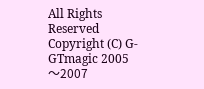All Rights Reserved Copyright (C) G-GTmagic 2005〜2007